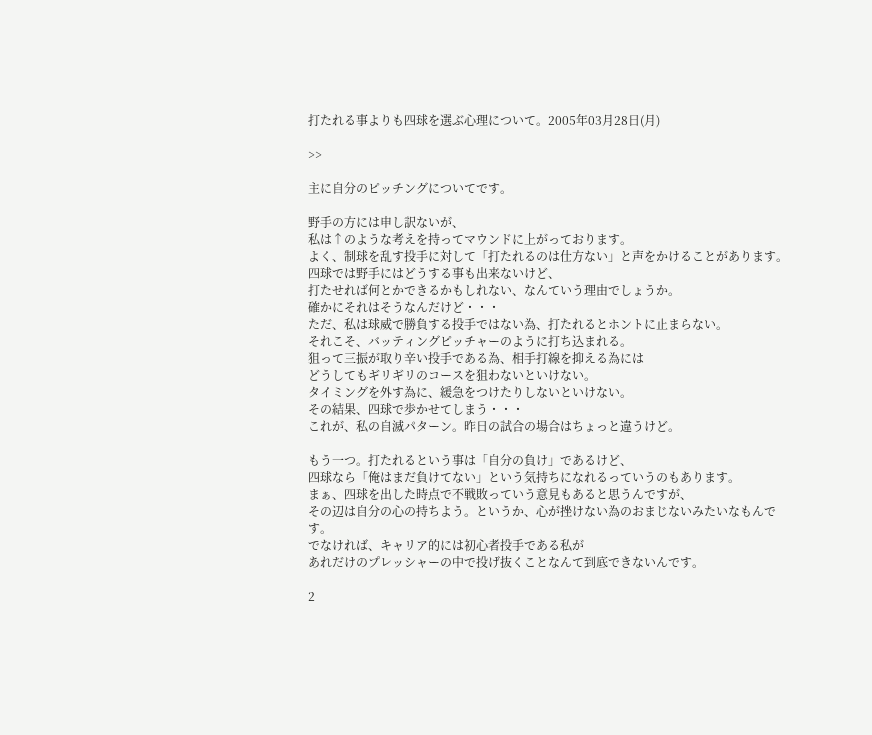打たれる事よりも四球を選ぶ心理について。2005年03月28日(月)

>>

主に自分のピッチングについてです。

野手の方には申し訳ないが、
私は↑のような考えを持ってマウンドに上がっております。
よく、制球を乱す投手に対して「打たれるのは仕方ない」と声をかけることがあります。
四球では野手にはどうする事も出来ないけど、
打たせれば何とかできるかもしれない、なんていう理由でしょうか。
確かにそれはそうなんだけど・・・
ただ、私は球威で勝負する投手ではない為、打たれるとホントに止まらない。
それこそ、バッティングピッチャーのように打ち込まれる。
狙って三振が取り辛い投手である為、相手打線を抑える為には
どうしてもギリギリのコースを狙わないといけない。
タイミングを外す為に、緩急をつけたりしないといけない。
その結果、四球で歩かせてしまう・・・
これが、私の自滅パターン。昨日の試合の場合はちょっと違うけど。

もう一つ。打たれるという事は「自分の負け」であるけど、
四球なら「俺はまだ負けてない」という気持ちになれるっていうのもあります。
まぁ、四球を出した時点で不戦敗っていう意見もあると思うんですが、
その辺は自分の心の持ちよう。というか、心が挫けない為のおまじないみたいなもんです。
でなければ、キャリア的には初心者投手である私が
あれだけのプレッシャーの中で投げ抜くことなんて到底できないんです。

2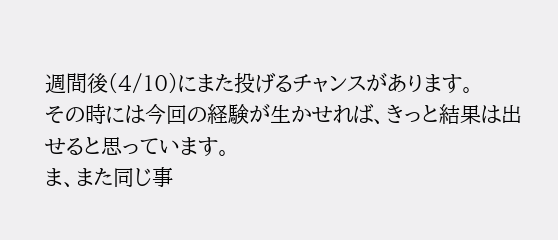週間後(4/10)にまた投げるチャンスがあります。
その時には今回の経験が生かせれば、きっと結果は出せると思っています。
ま、また同じ事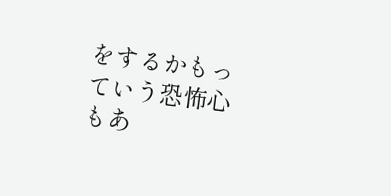をするかもっていう恐怖心もあ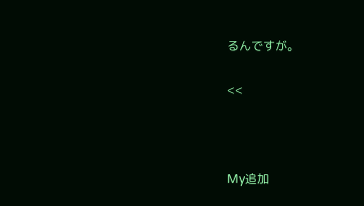るんですが。

<<



My追加